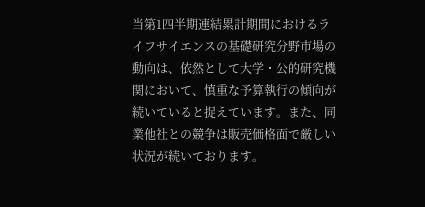当第1四半期連結累計期間におけるライフサイエンスの基礎研究分野市場の動向は、依然として大学・公的研究機関において、慎重な予算執行の傾向が続いていると捉えています。また、同業他社との競争は販売価格面で厳しい状況が続いております。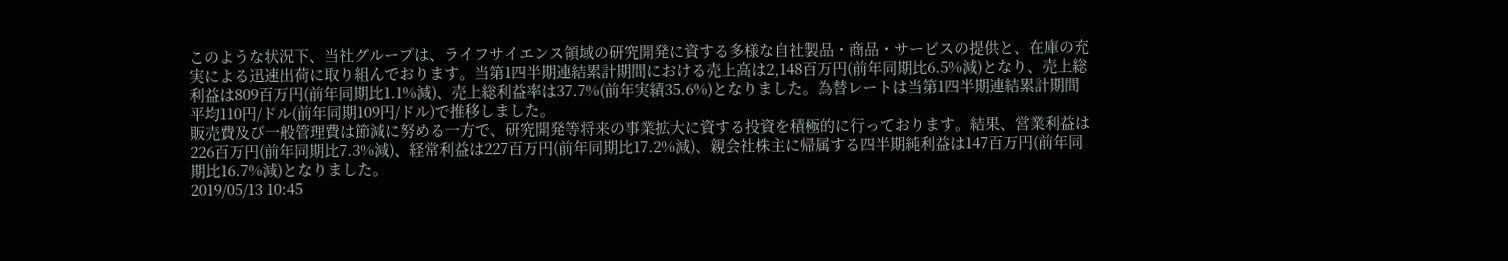このような状況下、当社グループは、ライフサイエンス領域の研究開発に資する多様な自社製品・商品・サービスの提供と、在庫の充実による迅速出荷に取り組んでおります。当第1四半期連結累計期間における売上高は2,148百万円(前年同期比6.5%減)となり、売上総利益は809百万円(前年同期比1.1%減)、売上総利益率は37.7%(前年実績35.6%)となりました。為替レートは当第1四半期連結累計期間平均110円/ドル(前年同期109円/ドル)で推移しました。
販売費及び一般管理費は節減に努める一方で、研究開発等将来の事業拡大に資する投資を積極的に行っております。結果、営業利益は226百万円(前年同期比7.3%減)、経常利益は227百万円(前年同期比17.2%減)、親会社株主に帰属する四半期純利益は147百万円(前年同期比16.7%減)となりました。
2019/05/13 10:45